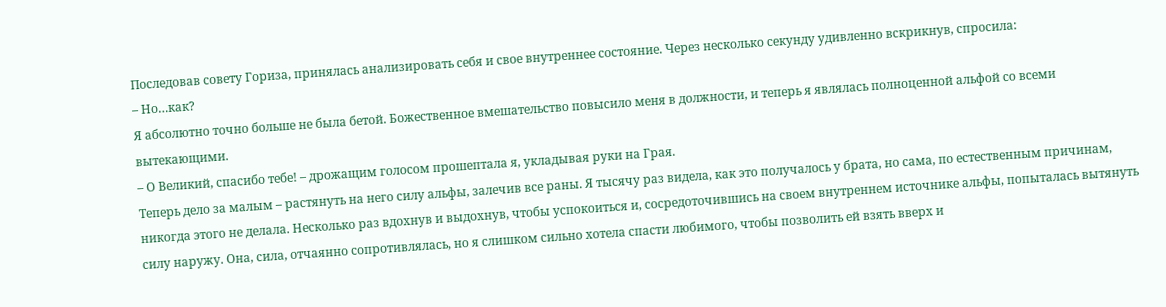Последовав совету Гориза, принялась анализировать себя и свое внутреннее состояние. Через несколько секунду удивленно вскрикнув, спросила:
– Но…как?
Я абсолютно точно больше не была бетой. Божественное вмешательство повысило меня в должности, и теперь я являлась полноценной альфой со всеми вытекающими.
– О Великий, спасибо тебе! – дрожащим голосом прошептала я, укладывая руки на Грая.
Теперь дело за малым – растянуть на него силу альфы, залечив все раны. Я тысячу раз видела, как это получалось у брата, но сама, по естественным причинам, никогда этого не делала. Несколько раз вдохнув и выдохнув, чтобы успокоиться и, сосредоточившись на своем внутреннем источнике альфы, попыталась вытянуть силу наружу. Она, сила, отчаянно сопротивлялась, но я слишком сильно хотела спасти любимого, чтобы позволить ей взять вверх и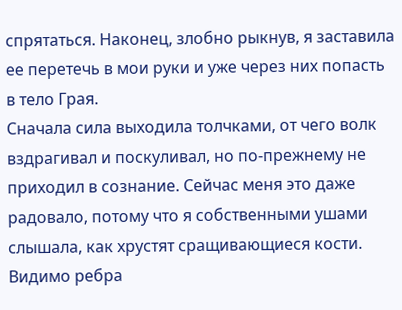спрятаться. Наконец, злобно рыкнув, я заставила ее перетечь в мои руки и уже через них попасть в тело Грая.
Сначала сила выходила толчками, от чего волк вздрагивал и поскуливал, но по-прежнему не приходил в сознание. Сейчас меня это даже радовало, потому что я собственными ушами слышала, как хрустят сращивающиеся кости. Видимо ребра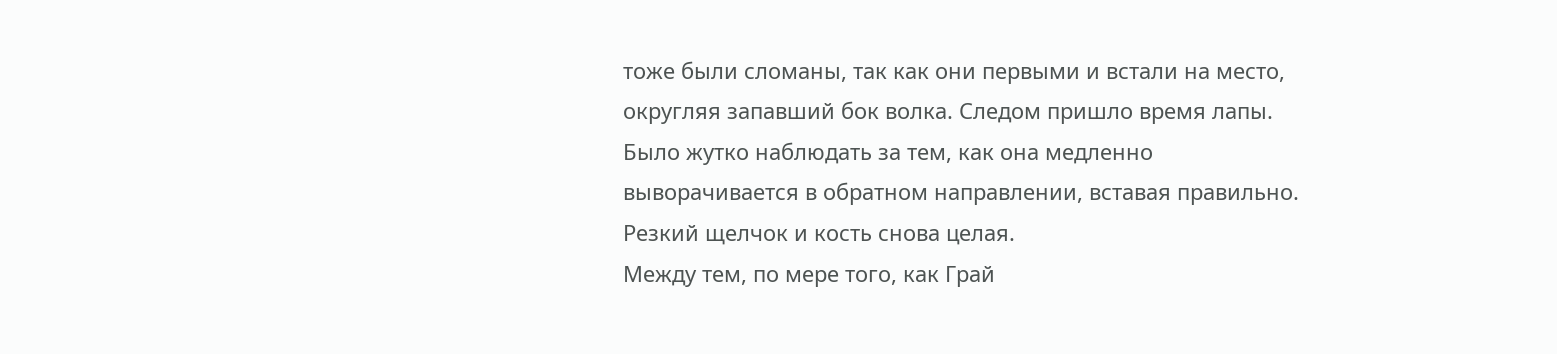тоже были сломаны, так как они первыми и встали на место, округляя запавший бок волка. Следом пришло время лапы. Было жутко наблюдать за тем, как она медленно выворачивается в обратном направлении, вставая правильно. Резкий щелчок и кость снова целая.
Между тем, по мере того, как Грай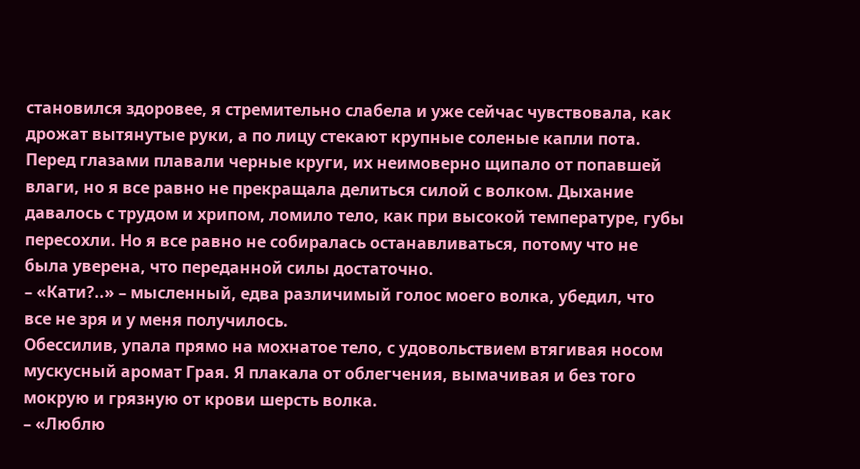становился здоровее, я стремительно слабела и уже сейчас чувствовала, как дрожат вытянутые руки, а по лицу стекают крупные соленые капли пота. Перед глазами плавали черные круги, их неимоверно щипало от попавшей влаги, но я все равно не прекращала делиться силой с волком. Дыхание давалось с трудом и хрипом, ломило тело, как при высокой температуре, губы пересохли. Но я все равно не собиралась останавливаться, потому что не была уверена, что переданной силы достаточно.
– «Кати?..» – мысленный, едва различимый голос моего волка, убедил, что все не зря и у меня получилось.
Обессилив, упала прямо на мохнатое тело, с удовольствием втягивая носом мускусный аромат Грая. Я плакала от облегчения, вымачивая и без того мокрую и грязную от крови шерсть волка.
– «Люблю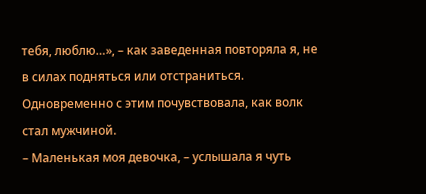тебя, люблю…», – как заведенная повторяла я, не в силах подняться или отстраниться. Одновременно с этим почувствовала, как волк стал мужчиной.
– Маленькая моя девочка, – услышала я чуть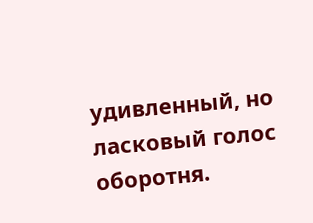удивленный, но ласковый голос оборотня.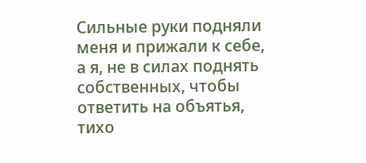Сильные руки подняли меня и прижали к себе, а я, не в силах поднять собственных, чтобы ответить на объятья, тихо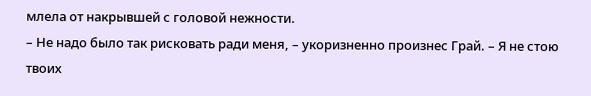млела от накрывшей с головой нежности.
– Не надо было так рисковать ради меня, – укоризненно произнес Грай. – Я не стою твоих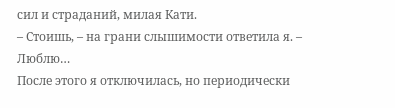сил и страданий, милая Кати.
– Стоишь, – на грани слышимости ответила я. – Люблю…
После этого я отключилась, но периодически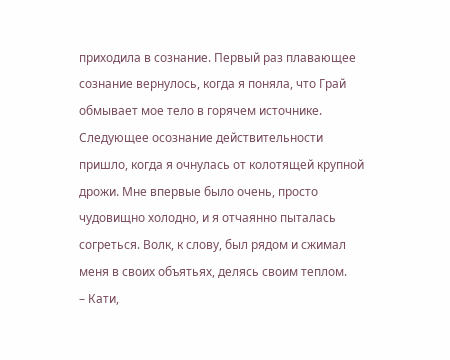приходила в сознание. Первый раз плавающее сознание вернулось, когда я поняла, что Грай обмывает мое тело в горячем источнике. Следующее осознание действительности пришло, когда я очнулась от колотящей крупной дрожи. Мне впервые было очень, просто чудовищно холодно, и я отчаянно пыталась согреться. Волк, к слову, был рядом и сжимал меня в своих объятьях, делясь своим теплом.
– Кати,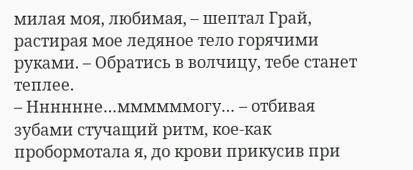милая моя, любимая, – шептал Грай, растирая мое ледяное тело горячими руками. – Обратись в волчицу, тебе станет теплее.
– Нннннне…ммммммогу… – отбивая зубами стучащий ритм, кое-как пробормотала я, до крови прикусив при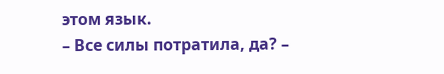этом язык.
– Все силы потратила, да? –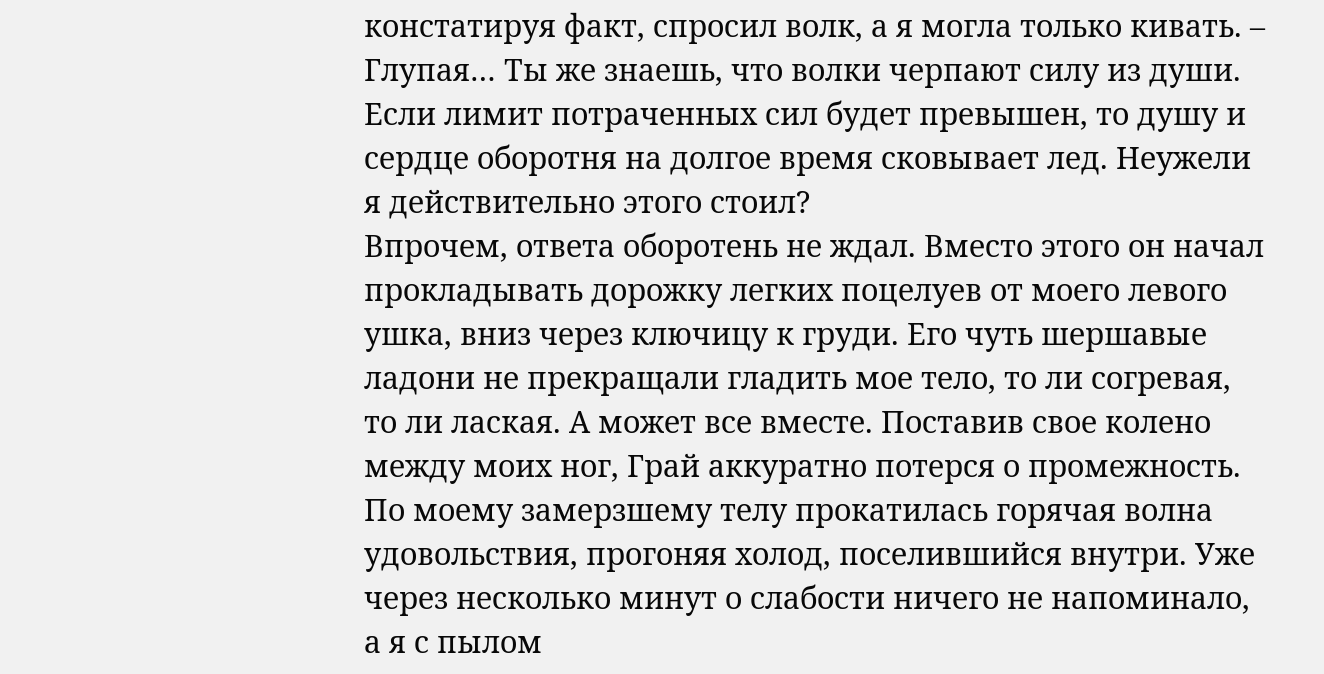констатируя факт, спросил волк, а я могла только кивать. – Глупая… Ты же знаешь, что волки черпают силу из души. Если лимит потраченных сил будет превышен, то душу и сердце оборотня на долгое время сковывает лед. Неужели я действительно этого стоил?
Впрочем, ответа оборотень не ждал. Вместо этого он начал прокладывать дорожку легких поцелуев от моего левого ушка, вниз через ключицу к груди. Его чуть шершавые ладони не прекращали гладить мое тело, то ли согревая, то ли лаская. А может все вместе. Поставив свое колено между моих ног, Грай аккуратно потерся о промежность. По моему замерзшему телу прокатилась горячая волна удовольствия, прогоняя холод, поселившийся внутри. Уже через несколько минут о слабости ничего не напоминало, а я с пылом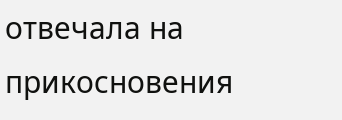отвечала на прикосновения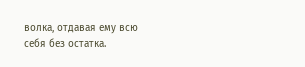волка, отдавая ему всю себя без остатка.